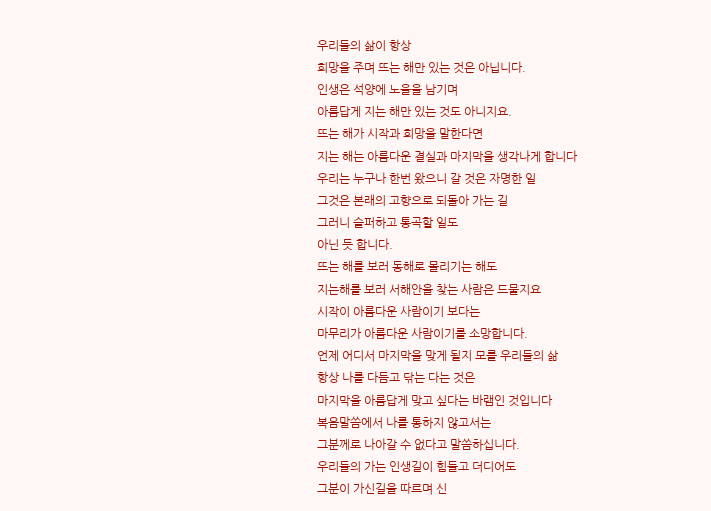우리들의 삶이 항상
희망을 주며 뜨는 해만 있는 것은 아닙니다.
인생은 석양에 노을을 남기며
아름답게 지는 해만 있는 것도 아니지요.
뜨는 해가 시작과 희망을 말한다면
지는 해는 아름다운 결실과 마지막을 생각나게 합니다
우리는 누구나 한번 왔으니 갈 것은 자명한 일
그것은 본래의 고향으로 되돌아 가는 길
그러니 슬퍼하고 통곡할 일도
아닌 듯 합니다.
뜨는 해를 보러 동해로 몰리기는 해도
지는해를 보러 서해안을 찾는 사람은 드물지요
시작이 아름다운 사람이기 보다는
마무리가 아름다운 사람이기를 소망합니다.
언제 어디서 마지막을 맞게 될지 모를 우리들의 삶
항상 나를 다듬고 닦는 다는 것은
마지막을 아름답게 맞고 싶다는 바램인 것입니다
복음말씀에서 나를 통하지 않고서는
그분께로 나아갈 수 없다고 말씀하십니다.
우리들의 가는 인생길이 힘들고 더디어도
그분이 가신길을 따르며 신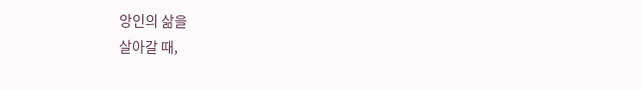앙인의 삶을
살아갈 때,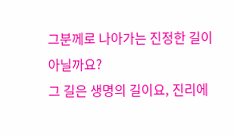그분께로 나아가는 진정한 길이
아닐까요?
그 길은 생명의 길이요, 진리에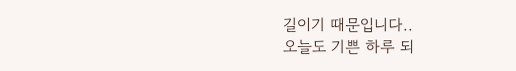길이기 때문입니다..
오늘도 기쁜 하루 되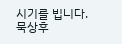시기를 빕니다.
묵상후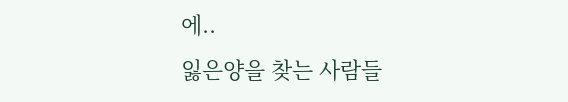에..
잃은양을 찾는 사람들